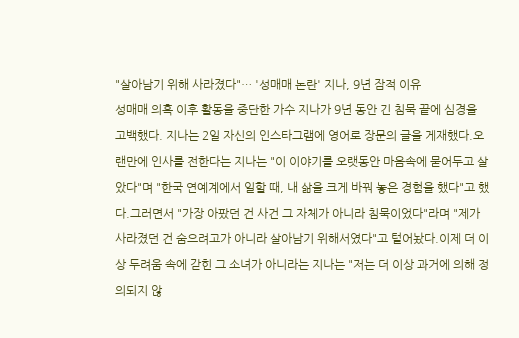"살아남기 위해 사라졌다"… '성매매 논란' 지나, 9년 잠적 이유
성매매 의혹 이후 활동을 중단한 가수 지나가 9년 동안 긴 침묵 끝에 심경을 고백했다. 지나는 2일 자신의 인스타그램에 영어로 장문의 글을 게재했다.오랜만에 인사를 전한다는 지나는 "이 이야기를 오랫동안 마음속에 묻어두고 살았다"며 "한국 연예계에서 일할 때, 내 삶을 크게 바꿔 놓은 경험을 했다"고 했다.그러면서 "가장 아팠던 건 사건 그 자체가 아니라 침묵이었다"라며 "제가 사라졌던 건 숨으려고가 아니라 살아남기 위해서였다"고 털어놨다.이제 더 이상 두려움 속에 갇힌 그 소녀가 아니라는 지나는 "저는 더 이상 과거에 의해 정의되지 않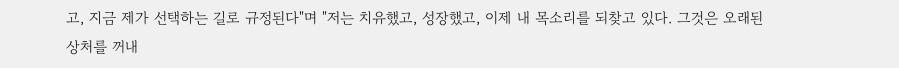고, 지금 제가 선택하는 길로 규정된다"며 "저는 치유했고, 성장했고, 이제 내 목소리를 되찾고 있다. 그것은 오래된 상처를 꺼내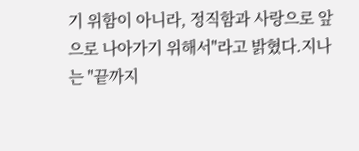기 위함이 아니라, 정직함과 사랑으로 앞으로 나아가기 위해서"라고 밝혔다.지나는 "끝까지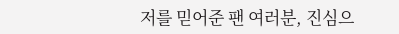저를 믿어준 팬 여러분, 진심으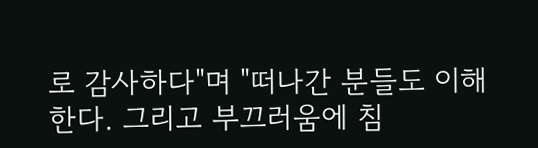로 감사하다"며 "떠나간 분들도 이해한다. 그리고 부끄러움에 침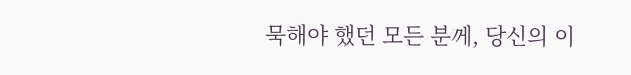묵해야 했던 모든 분께, 당신의 이